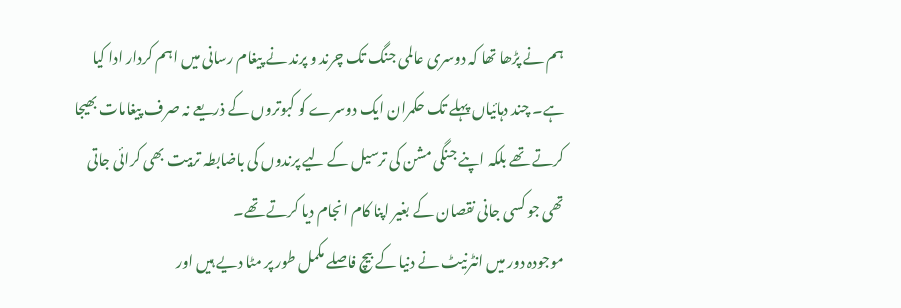ہم نے پڑھا تھا کہ دوسری عالمی جنگ تک چرند و پرند نے پیغام رسانی میں اہم کردار ادا کیا ہے۔ چند دہائیاں پہلے تک حکمران ایک دوسرے کو کبوتروں کے ذریعے نہ صرف پیغامات بھیجا کرتے تھے بلکہ اپنے جنگی مشن کی ترسیل کے لیے پرندوں کی باضابطہ تربیت بھی کرائی جاتی تھی جو کسی جانی نقصان کے بغیر اپنا کام انجام دیا کرتے تھے۔
موجودہ دور میں انٹرنیٹ نے دنیا کے بیچ فاصلے مکمل طور پر مٹا دیے ہیں اور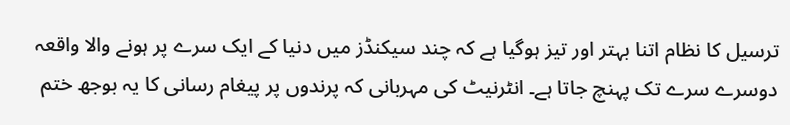ترسیل کا نظام اتنا بہتر اور تیز ہوگیا ہے کہ چند سیکنڈز میں دنیا کے ایک سرے پر ہونے والا واقعہ دوسرے سرے تک پہنچ جاتا ہے۔ انٹرنیٹ کی مہربانی کہ پرندوں پر پیغام رسانی کا یہ بوجھ ختم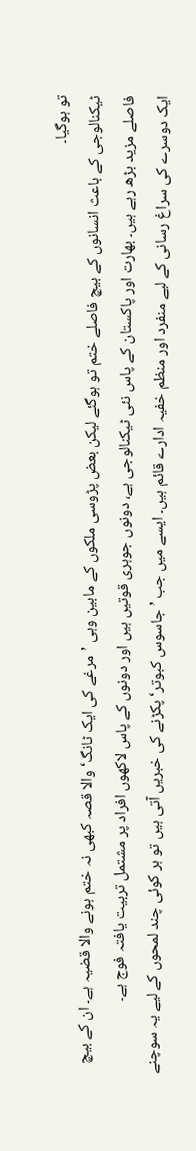تو ہوگیا۔
ٹیکنالوجی کے باعث انسانوں کے بیچ فاصلے ختم تو ہوگئے لیکن بعض پڑوسی ملکوں کے مابین وہی ’مرغے کی ایک ٹانگ‘ والا قصہ کبھی نہ ختم ہونے والا قضیہ ہے۔ ان کے بیچ فاصلے مزید بڑھ رہے ہیں۔ بھارت اور پاکستان کے پاس نئی ٹیکنالوجی ہے، دونوں جوہری قوتیں ہیں اور دونوں کے پاس لاکھوں افراد پر مشتمل تربیت یافتہ فوج ہے۔
ایک دوسرے کی سراغ رسانی کے لیے منفرد اور منظم خفیہ ادارے قائم ہیں۔ ایسے میں جب ’ جاسوس کبوتر‘ پکڑنے کی خبریں آتی ہیں تو ہر کوئی چند لمحوں کے لیے یہ سوچنے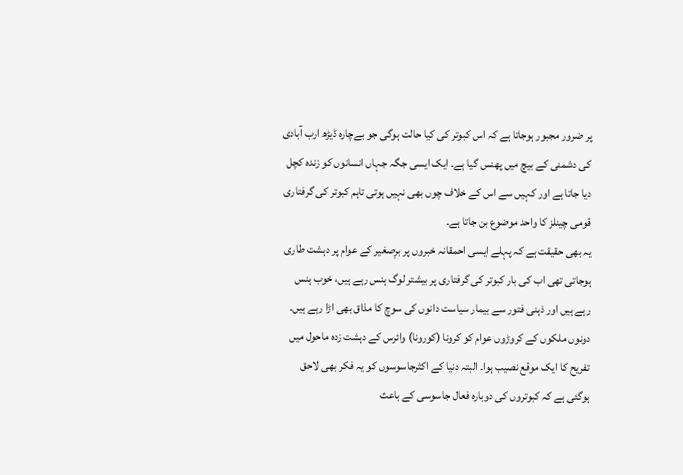پر ضرور مجبور ہوجاتا ہے کہ اس کبوتر کی کیا حالت ہوگی جو بےچارہ ڈیڑھ ارب آبادی کی دشمنی کے بیچ میں پھنس گیا ہے۔ ایک ایسی جگہ جہاں انسانوں کو زندہ کچل دیا جاتا ہے اور کہیں سے اس کے خلاف چوں بھی نہیں ہوتی تاہم کبوتر کی گرفتاری قومی چینلز کا واحد موضوع بن جاتا ہے۔
یہ بھی حقیقت ہے کہ پہلے ایسی احمقانہ خبروں پر برِصغیر کے عوام پر دہشت طاری ہوجاتی تھی اب کی بار کبوتر کی گرفتاری پر بیشتر لوگ ہنس رہے ہیں، خوب ہنس رہے ہیں اور ذہنی فتور سے بیمار سیاست دانوں کی سوچ کا مذاق بھی اڑا رہے ہیں۔
دونوں ملکوں کے کروڑوں عوام کو کرونا (کورونا) وائرس کے دہشت زدہ ماحول میں تفریح کا ایک موقع نصیب ہوا۔ البتہ دنیا کے اکثرجاسوسوں کو یہ فکر بھی لاحق ہوگئی ہے کہ کبوتروں کی دوبارہ فعال جاسوسی کے باعث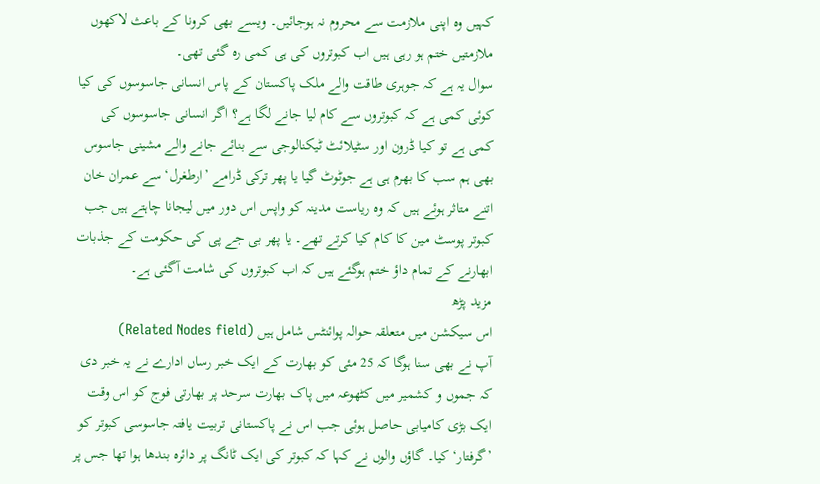کہیں وہ اپنی ملازمت سے محروم نہ ہوجائیں۔ ویسے بھی کرونا کے باعث لاکھوں ملازمتیں ختم ہو رہی ہیں اب کبوتروں کی ہی کمی رہ گئی تھی۔
سوال یہ ہے کہ جوہری طاقت والے ملک پاکستان کے پاس انسانی جاسوسوں کی کیا کوئی کمی ہے کہ کبوتروں سے کام لیا جانے لگا ہے؟ اگر انسانی جاسوسوں کی کمی ہے تو کیا ڈرون اور سٹیلائٹ ٹیکنالوجی سے بنائے جانے والے مشینی جاسوس بھی ہم سب کا بھرم ہی ہے جوٹوٹ گیا یا پھر ترکی ڈرامے ’ارطغرل‘ سے عمران خان اتنے متاثر ہوئے ہیں کہ وہ ریاست مدینہ کو واپس اس دور میں لیجانا چاہتے ہیں جب کبوتر پوسٹ مین کا کام کیا کرتے تھے۔ یا پھر بی جے پی کی حکومت کے جذبات ابھارنے کے تمام داؤ ختم ہوگئے ہیں کہ اب کبوتروں کی شامت آگئی ہے۔
مزید پڑھ
اس سیکشن میں متعلقہ حوالہ پوائنٹس شامل ہیں (Related Nodes field)
آپ نے بھی سنا ہوگا کہ 25 مئی کو بھارت کے ایک خبر رساں ادارے نے یہ خبر دی کہ جموں و کشمیر میں کٹھوعہ میں پاک بھارت سرحد پر بھارتی فوج کو اس وقت ایک بڑی کامیابی حاصل ہوئی جب اس نے پاکستانی تربیت یافتہ جاسوسی کبوتر کو ’گرفتار‘ کیا۔ گاؤں والوں نے کہا کہ کبوتر کی ایک ٹانگ پر دائرہ بندھا ہوا تھا جس پر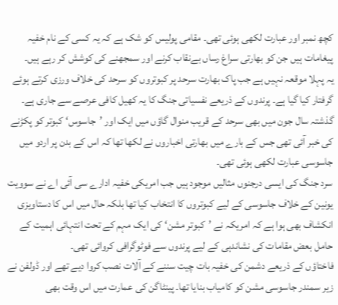کچھ نمبر اور عبارت لکھی ہوئی تھی۔ مقامی پولیس کو شک ہے کہ یہ کسی کے نام خفیہ پیغامات ہیں جن کو بھارتی سراغ رساں بےنقاب کرنے اور سمجھنے کی کوشش کر رہے ہیں۔
یہ پہلا موقعہ نہیں ہے جب پاک بھارت سرحد پر کبوتروں کو سرحد کی خلاف ورزی کرتے ہوئے گرفتار کیا گیا ہے۔ پرندوں کے ذریعے نفسیاتی جنگ کا یہ کھیل کافی عرصے سے جاری ہے۔ گذشتہ سال جون میں بھی سرحد کے قریب منوال گاؤں میں ایک اور ’جاسوس‘ کبوتر کو پکڑنے کی خبر آئی تھی جس کے بارے میں بھارتی اخباروں نے لکھا تھا کہ اس کے بدن پر اردو میں جاسوسی عبارت لکھی ہوئی تھی۔
سرد جنگ کی ایسی درجنوں مثالیں موجود ہیں جب امریکی خفیہ ادارے سی آئی اے نے سوویت یونین کے خلاف جاسوسی کے لیے کبوتروں کا انتخاب کیا تھا بلکہ حال میں اس کا دستاویزی انکشاف بھی ہوا ہے کہ امریکہ نے ’کبوتر مشن‘ کی ایک مہم کے تحت انتہائی اہمیت کے حامل بعض مقامات کی نشاندہی کے لیے پرندوں سے فوٹوگرافی کروائی تھی۔
فاختاؤں کے ذریعے دشمن کی خفیہ بات چیت سننے کے آلات نصب کروا دیے تھے اور ڈولفن نے زیر سمندر جاسوسی مشن کو کامیاب بنایا تھا۔ پینٹاگن کی عمارت میں اس وقت بھی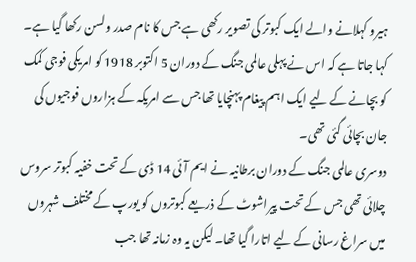ہیرو کہلانے والے ایک کبوتر کی تصویر رکھی ہے جس کا نام صدر ولسن رکھا گیا ہے۔ کہا جاتا ہے کہ اس نے پہلی عالمی جنگ کے دوران 5 اکتوبر 1918 کو امریکی فوجی کمک کو بچانے کے لیے ایک اہم پیغام پہنچایا تھا جس سے امریکہ کے ہزاروں فوجیوں کی جان بچائی گئی تھی۔
دوسری عالمی جنگ کے دوران برطانیہ نے ایم آئی 14 ڈی کے تحت خفیہ کبوتر سروس چلائی تھی جس کے تحت پیراشوٹ کے ذریعے کبوتروں کو یورپ کے مختلف شہروں میں سراغ رسانی کے لیے اتارا گیا تھا۔ لیکن یہ وہ زمانہ تھا جب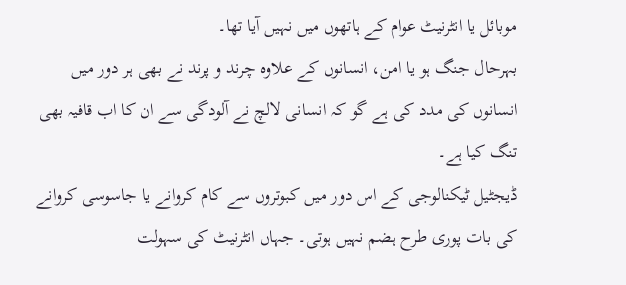موبائل یا انٹرنیٹ عوام کے ہاتھوں میں نہیں آیا تھا۔
بہرحال جنگ ہو یا امن، انسانوں کے علاوہ چرند و پرند نے بھی ہر دور میں انسانوں کی مدد کی ہے گو کہ انسانی لالچ نے آلودگی سے ان کا اب قافیہ بھی تنگ کیا ہے۔
ڈیجٹیل ٹیکنالوجی کے اس دور میں کبوتروں سے کام کروانے یا جاسوسی کروانے کی بات پوری طرح ہضم نہیں ہوتی۔ جہاں انٹرنیٹ کی سہولت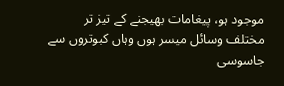موجود ہو، پیغامات بھیجنے کے تیز تر مختلف وسائل میسر ہوں وہاں کبوتروں سے جاسوسی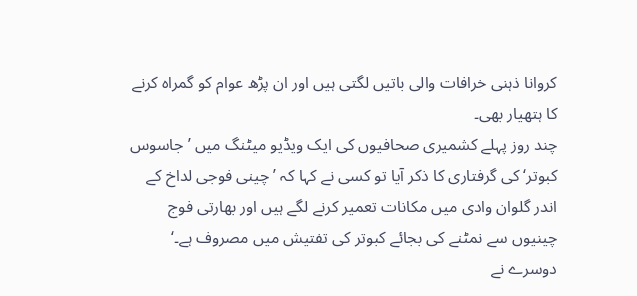کروانا ذہنی خرافات والی باتیں لگتی ہیں اور ان پڑھ عوام کو گمراہ کرنے کا ہتھیار بھی۔
چند روز پہلے کشمیری صحافیوں کی ایک ویڈیو میٹنگ میں ’جاسوس کبوتر‘ کی گرفتاری کا ذکر آیا تو کسی نے کہا کہ ’چینی فوجی لداخ کے اندر گلوان وادی میں مکانات تعمیر کرنے لگے ہیں اور بھارتی فوج چینیوں سے نمٹنے کی بجائے کبوتر کی تفتیش میں مصروف ہے۔‘ دوسرے نے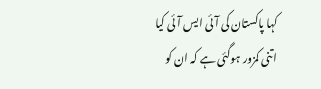کہا پاکستان کی آئی ایس آئی کیا اتنی کمزور ہوگئی ہے کہ ان کو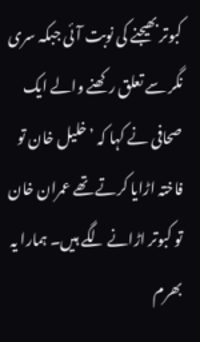کبوتر بھیجنے کی نوبت آئی جبکہ سری نگر سے تعلق رکھنے والے ایک صحافی نے کہا کہ ’خلیل خان تو فاختہ اڑایا کرتے تھے عمران خان تو کبوتر اڑانے لگے ہیں۔ ہمارا یہ بھرم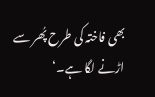بھی فاختہ کی طرح پُھر سے اڑنے لگا ہے۔‘